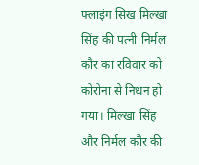फ्लाइंग सिख मिल्खा सिंह की पत्नी निर्मल कौर का रविवार को कोरोना से निधन हो गया। मिल्खा सिंह और निर्मल कौर की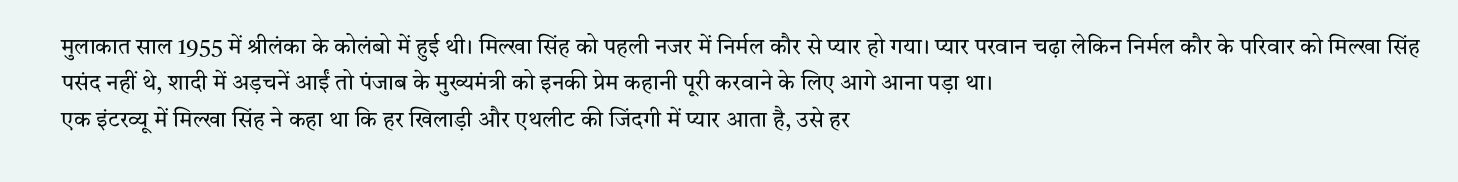मुलाकात साल 1955 में श्रीलंका के कोलंबो में हुई थी। मिल्खा सिंह को पहली नजर में निर्मल कौर से प्यार हो गया। प्यार परवान चढ़ा लेकिन निर्मल कौर के परिवार को मिल्खा सिंह पसंद नहीं थे, शादी में अड़चनें आईं तो पंजाब के मुख्यमंत्री को इनकी प्रेम कहानी पूरी करवाने के लिए आगे आना पड़ा था।
एक इंटरव्यू में मिल्खा सिंह ने कहा था कि हर खिलाड़ी और एथलीट की जिंदगी में प्यार आता है, उसे हर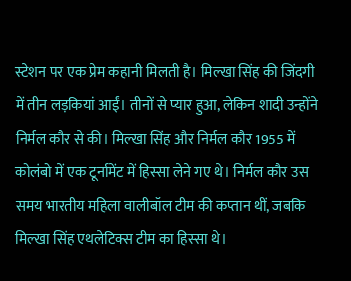स्टेशन पर एक प्रेम कहानी मिलती है। मिल्खा सिंह की जिंदगी में तीन लड़कियां आईं। तीनों से प्यार हुआ, लेकिन शादी उन्होंने निर्मल कौर से की। मिल्खा सिंह और निर्मल कौर 1955 में कोलंबो में एक टूर्नामेंट में हिस्सा लेने गए थे। निर्मल कौर उस समय भारतीय महिला वालीबॉल टीम की कप्तान थीं, जबकि मिल्खा सिंह एथलेटिक्स टीम का हिस्सा थे।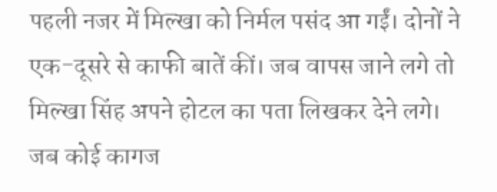पहली नजर में मिल्खा को निर्मल पसंद आ गईं। दोनों ने एक-दूसरे से काफी बातें कीं। जब वापस जाने लगे तो मिल्खा सिंह अपने होटल का पता लिखकर देने लगे। जब कोई कागज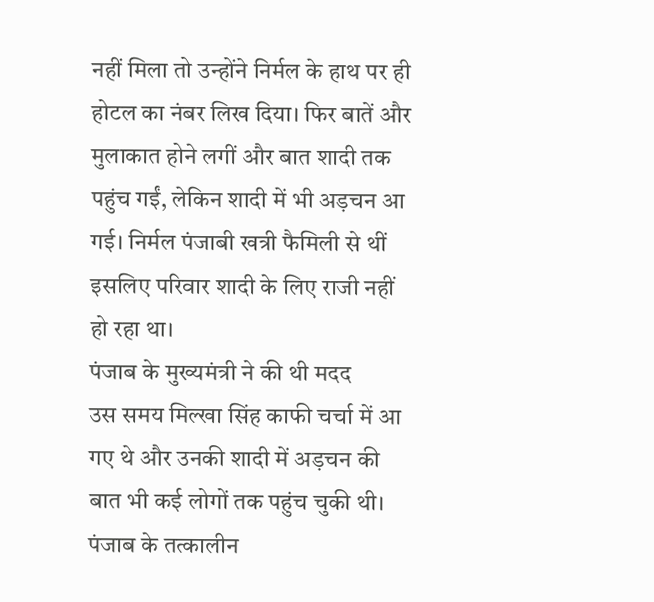नहीं मिला तो उन्होंने निर्मल के हाथ पर ही होटल का नंबर लिख दिया। फिर बातें और मुलाकात होने लगीं और बात शादी तक पहुंच गईं, लेकिन शादी में भी अड़चन आ गई। निर्मल पंजाबी खत्री फैमिली से थीं इसलिए परिवार शादी के लिए राजी नहीं हो रहा था।
पंजाब के मुख्यमंत्री ने की थी मदद
उस समय मिल्खा सिंह काफी चर्चा में आ गए थे और उनकी शादी में अड़चन की बात भी कई लोगों तक पहुंच चुकी थी। पंजाब के तत्कालीन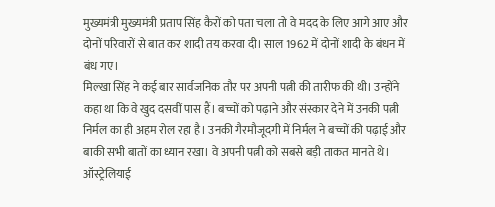मुख्यमंत्री मुख्यमंत्री प्रताप सिंह कैरों को पता चला तो वे मदद के लिए आगे आए और दोनों परिवारों से बात कर शादी तय करवा दी। साल 1962 में दोनों शादी के बंधन में बंध गए।
मिल्खा सिंह ने कई बार सार्वजनिक तौर पर अपनी पत्नी की तारीफ की थी। उन्होंने कहा था कि वे खुद दसवीं पास हैं। बच्चों को पढ़ाने और संस्कार देने में उनकी पत्नी निर्मल का ही अहम रोल रहा है। उनकी गैरमौजूदगी में निर्मल ने बच्चों की पढ़ाई और बाकी सभी बातों का ध्यान रखा। वे अपनी पत्नी को सबसे बड़ी ताकत मानते थे।
ऑस्ट्रेलियाई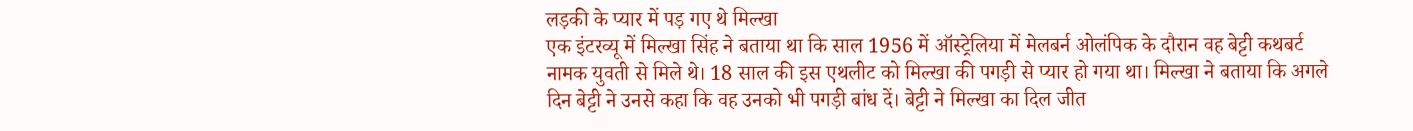लड़की के प्यार में पड़ गए थे मिल्खा
एक इंटरव्यू में मिल्खा सिंह ने बताया था कि साल 1956 में ऑस्ट्रेलिया में मेलबर्न ओलंपिक के दौरान वह बेट्टी कथबर्ट नामक युवती से मिले थे। 18 साल की इस एथलीट को मिल्खा की पगड़ी से प्यार हो गया था। मिल्खा ने बताया कि अगले दिन बेट्टी ने उनसे कहा कि वह उनको भी पगड़ी बांध दें। बेट्टी ने मिल्खा का दिल जीत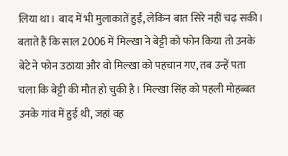लिया था। बाद में भी मुलाकातें हुईं, लेकिन बात सिरे नहीं चढ़ सकी। बताते हैं कि साल 2006 में मिल्खा ने बेट्टी को फोन किया तो उनके बेटे ने फोन उठाया और वो मिल्खा को पहचान गए, तब उन्हें पता चला कि बेट्टी की मौत हो चुकी है। मिल्खा सिंह को पहली मोहब्बत उनके गांव में हुई थी, जहां वह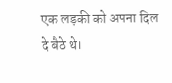एक लड़की को अपना दिल दे बैठे थे।